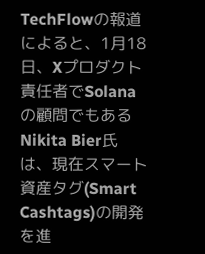TechFlowの報道によると、1月18日、Xプロダクト責任者でSolanaの顧問でもあるNikita Bier氏は、現在スマート資産タグ(Smart Cashtags)の開発を進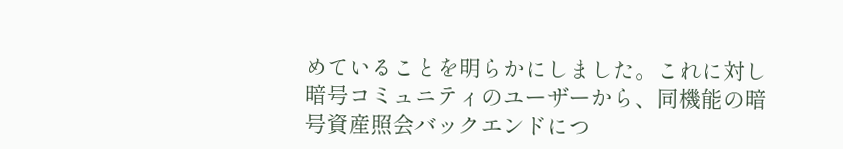めていることを明らかにしました。これに対し暗号コミュニティのユーザーから、同機能の暗号資産照会バックエンドにつ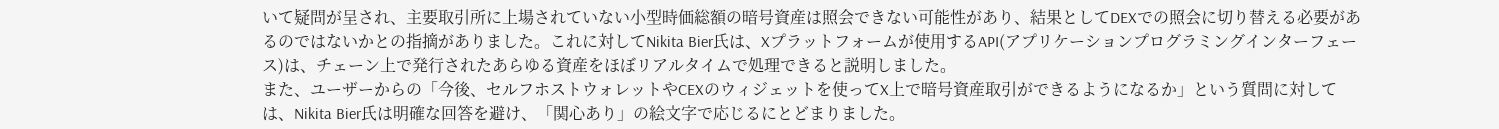いて疑問が呈され、主要取引所に上場されていない小型時価総額の暗号資産は照会できない可能性があり、結果としてDEXでの照会に切り替える必要があるのではないかとの指摘がありました。これに対してNikita Bier氏は、Xプラットフォームが使用するAPI(アプリケーションプログラミングインターフェース)は、チェーン上で発行されたあらゆる資産をほぼリアルタイムで処理できると説明しました。
また、ユーザーからの「今後、セルフホストウォレットやCEXのウィジェットを使ってX上で暗号資産取引ができるようになるか」という質問に対しては、Nikita Bier氏は明確な回答を避け、「関心あり」の絵文字で応じるにとどまりました。